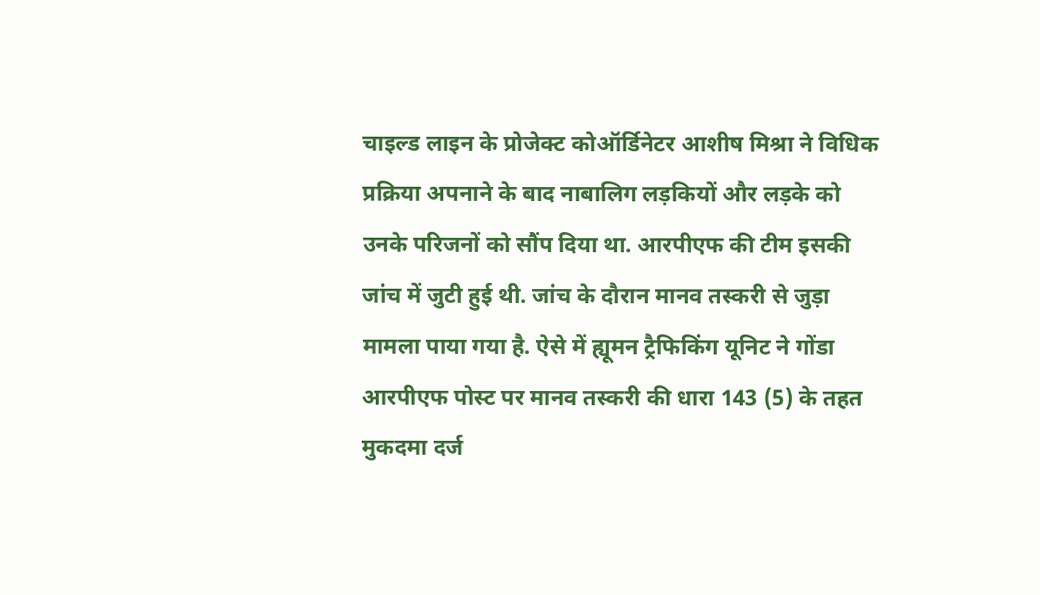चाइल्ड लाइन के प्रोजेक्ट कोऑर्डिनेटर आशीष मिश्रा ने विधिक प्रक्रिया अपनाने के बाद नाबालिग लड़कियों और लड़के को उनके परिजनों को सौंप दिया था. आरपीएफ की टीम इसकी जांच में जुटी हुई थी. जांच के दौरान मानव तस्करी से जुड़ा मामला पाया गया है. ऐसे में ह्यूमन ट्रैफिकिंग यूनिट ने गोंडा आरपीएफ पोस्ट पर मानव तस्करी की धारा 143 (5) के तहत मुकदमा दर्ज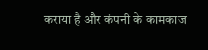कराया है और कंपनी के कामकाज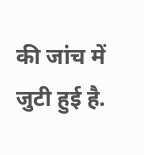की जांच में जुटी हुई है.